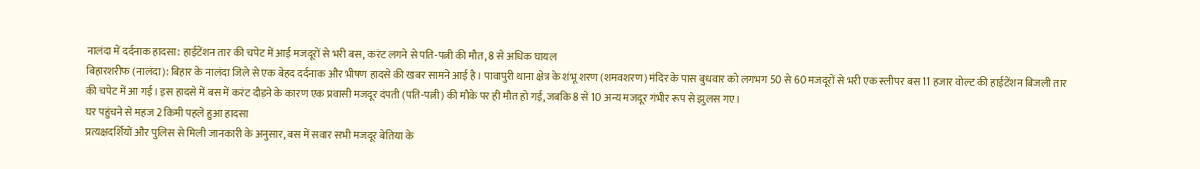नालंदा में दर्दनाक हादसा: हाईटेंशन तार की चपेट में आई मजदूरों से भरी बस, करंट लगने से पति-पत्नी की मौत, 8 से अधिक घायल
बिहारशरीफ (नालंदा): बिहार के नालंदा जिले से एक बेहद दर्दनाक और भीषण हादसे की खबर सामने आई है। पावापुरी थाना क्षेत्र के शंभू शरण (शमवशरण) मंदिर के पास बुधवार को लगभग 50 से 60 मजदूरों से भरी एक स्लीपर बस 11 हजार वोल्ट की हाईटेंशन बिजली तार की चपेट में आ गई। इस हादसे में बस में करंट दौड़ने के कारण एक प्रवासी मजदूर दंपती (पति-पत्नी) की मौके पर ही मौत हो गई, जबकि 8 से 10 अन्य मजदूर गंभीर रूप से झुलस गए।
घर पहुंचने से महज 2 किमी पहले हुआ हादसा
प्रत्यक्षदर्शियों और पुलिस से मिली जानकारी के अनुसार, बस में सवार सभी मजदूर बेतिया के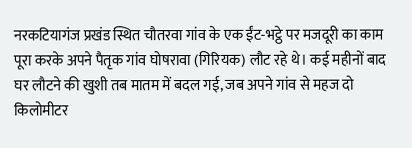नरकटियागंज प्रखंड स्थित चौतरवा गांव के एक ईंट-भट्ठे पर मजदूरी का काम पूरा करके अपने पैतृक गांव घोषरावा (गिरियक) लौट रहे थे। कई महीनों बाद घर लौटने की खुशी तब मातम में बदल गई, जब अपने गांव से महज दो किलोमीटर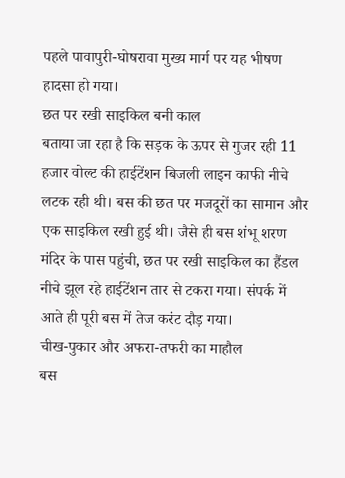पहले पावापुरी-घोषरावा मुख्य मार्ग पर यह भीषण हादसा हो गया।
छत पर रखी साइकिल बनी काल
बताया जा रहा है कि सड़क के ऊपर से गुजर रही 11 हजार वोल्ट की हाईटेंशन बिजली लाइन काफी नीचे लटक रही थी। बस की छत पर मजदूरों का सामान और एक साइकिल रखी हुई थी। जैसे ही बस शंभू शरण मंदिर के पास पहुंची, छत पर रखी साइकिल का हैंडल नीचे झूल रहे हाईटेंशन तार से टकरा गया। संपर्क में आते ही पूरी बस में तेज करंट दौड़ गया।
चीख-पुकार और अफरा-तफरी का माहौल
बस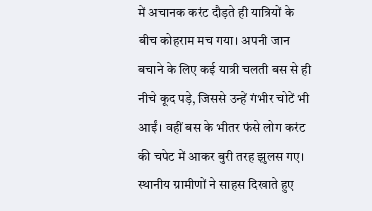में अचानक करंट दौड़ते ही यात्रियों के बीच कोहराम मच गया। अपनी जान बचाने के लिए कई यात्री चलती बस से ही नीचे कूद पड़े, जिससे उन्हें गंभीर चोटें भी आईं। वहीं बस के भीतर फंसे लोग करंट की चपेट में आकर बुरी तरह झुलस गए। स्थानीय ग्रामीणों ने साहस दिखाते हुए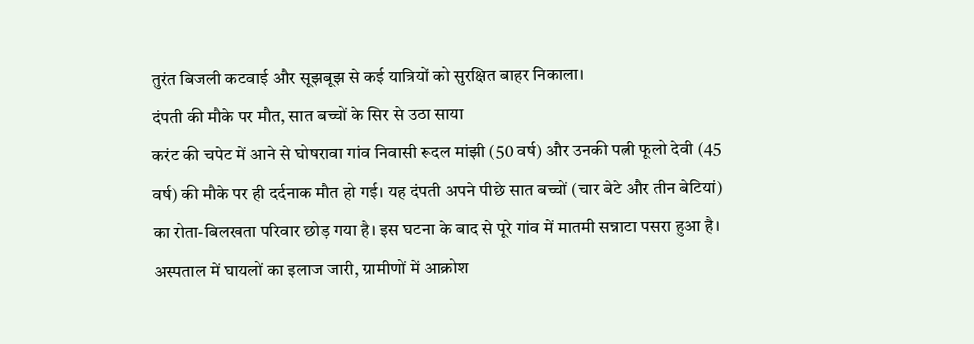तुरंत बिजली कटवाई और सूझबूझ से कई यात्रियों को सुरक्षित बाहर निकाला।
दंपती की मौके पर मौत, सात बच्चों के सिर से उठा साया
करंट की चपेट में आने से घोषरावा गांव निवासी रूदल मांझी (50 वर्ष) और उनकी पत्नी फूलो देवी (45 वर्ष) की मौके पर ही दर्दनाक मौत हो गई। यह दंपती अपने पीछे सात बच्चों (चार बेटे और तीन बेटियां) का रोता-बिलखता परिवार छोड़ गया है। इस घटना के बाद से पूरे गांव में मातमी सन्नाटा पसरा हुआ है।
अस्पताल में घायलों का इलाज जारी, ग्रामीणों में आक्रोश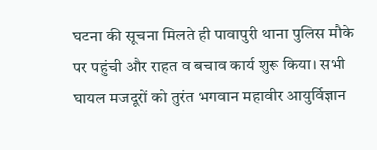घटना की सूचना मिलते ही पावापुरी थाना पुलिस मौके पर पहुंची और राहत व बचाव कार्य शुरू किया। सभी घायल मजदूरों को तुरंत भगवान महावीर आयुर्विज्ञान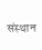संस्थान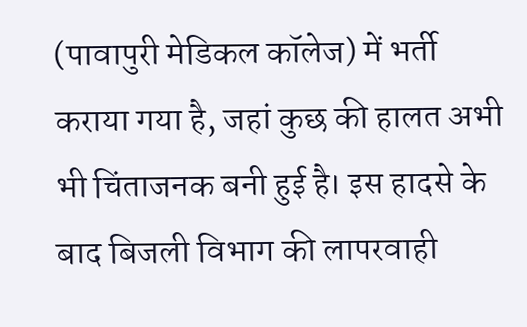(पावापुरी मेडिकल कॉलेज) में भर्ती कराया गया है, जहां कुछ की हालत अभी भी चिंताजनक बनी हुई है। इस हादसे के बाद बिजली विभाग की लापरवाही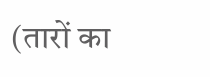(तारों का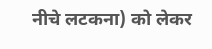नीचे लटकना) को लेकर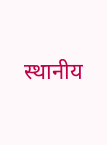स्थानीय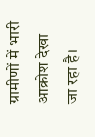ग्रामीणों में भारी आक्रोश देखा जा रहा है।